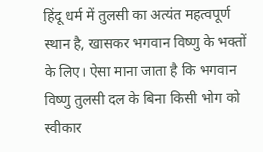हिंदू धर्म में तुलसी का अत्यंत महत्वपूर्ण स्थान है, खासकर भगवान विष्णु के भक्तों के लिए। ऐसा माना जाता है कि भगवान विष्णु तुलसी दल के बिना किसी भोग को स्वीकार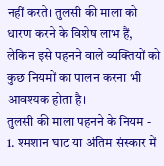नहीं करते। तुलसी की माला को धारण करने के विशेष लाभ हैं, लेकिन इसे पहनने वाले व्यक्तियों को कुछ नियमों का पालन करना भी आवश्यक होता है।
तुलसी की माला पहनने के नियम -
1. श्मशान घाट या अंतिम संस्कार में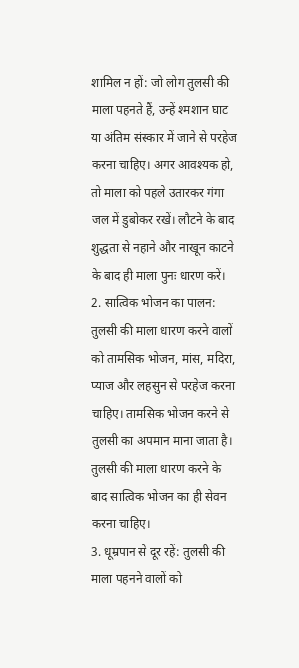शामिल न हों: जो लोग तुलसी की माला पहनते हैं, उन्हें श्मशान घाट या अंतिम संस्कार में जाने से परहेज करना चाहिए। अगर आवश्यक हो, तो माला को पहले उतारकर गंगा जल में डुबोकर रखें। लौटने के बाद शुद्धता से नहाने और नाखून काटने के बाद ही माला पुनः धारण करें।
2. सात्विक भोजन का पालन: तुलसी की माला धारण करने वालों को तामसिक भोजन, मांस, मदिरा, प्याज और लहसुन से परहेज करना चाहिए। तामसिक भोजन करने से तुलसी का अपमान माना जाता है। तुलसी की माला धारण करने के बाद सात्विक भोजन का ही सेवन करना चाहिए।
3. धूम्रपान से दूर रहें: तुलसी की माला पहनने वालों को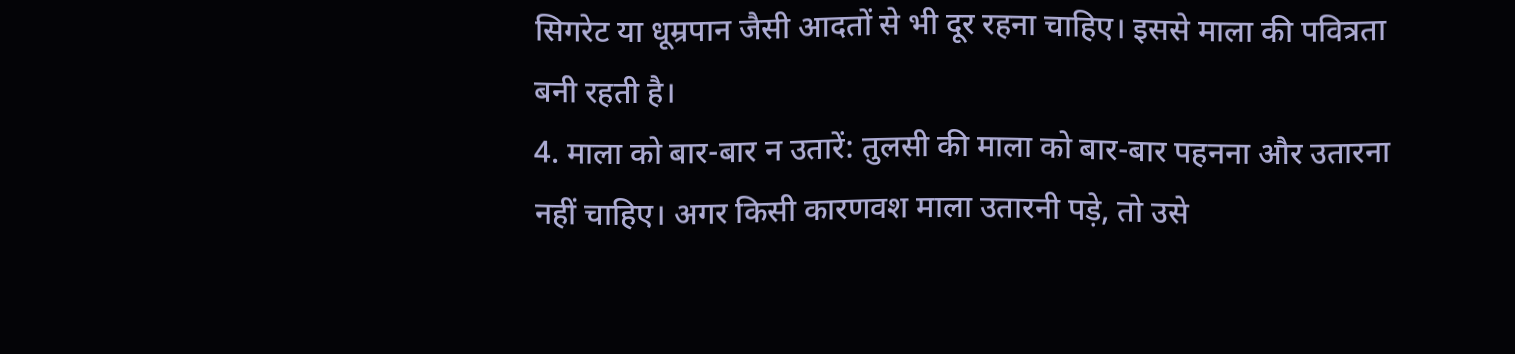सिगरेट या धूम्रपान जैसी आदतों से भी दूर रहना चाहिए। इससे माला की पवित्रता बनी रहती है।
4. माला को बार-बार न उतारें: तुलसी की माला को बार-बार पहनना और उतारना नहीं चाहिए। अगर किसी कारणवश माला उतारनी पड़े, तो उसे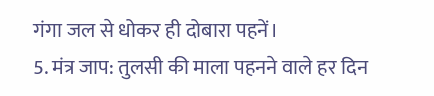गंगा जल से धोकर ही दोबारा पहनें।
5. मंत्र जाप: तुलसी की माला पहनने वाले हर दिन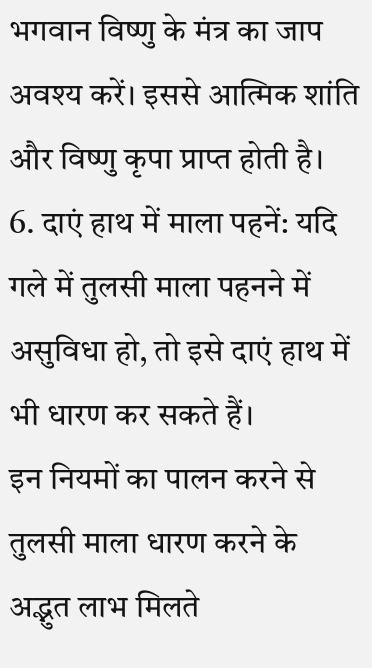भगवान विष्णु के मंत्र का जाप अवश्य करें। इससे आत्मिक शांति और विष्णु कृपा प्राप्त होती है।
6. दाएं हाथ में माला पहनें: यदि गले में तुलसी माला पहनने में असुविधा हो, तो इसे दाएं हाथ में भी धारण कर सकते हैं।
इन नियमों का पालन करने से तुलसी माला धारण करने के अद्भुत लाभ मिलते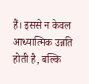हैं। इससे न केवल आध्यात्मिक उन्नति होती है, बल्कि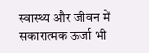स्वास्थ्य और जीवन में सकारात्मक ऊर्जा भी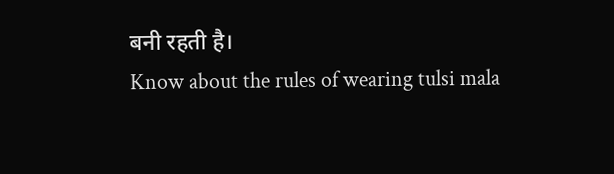बनी रहती है।
Know about the rules of wearing tulsi mala